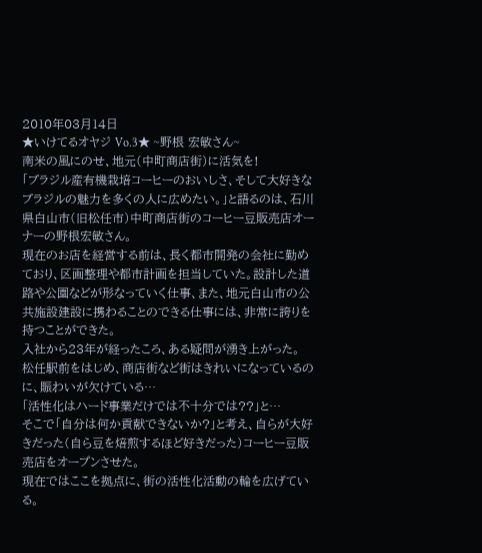2010年03月14日
★いけてるオヤジ Vo.3★ ~野根 宏敏さん~
南米の風にのせ、地元(中町商店街)に活気を!
「ブラジル産有機栽培コーヒーのおいしさ、そして大好きなブラジルの魅力を多くの人に広めたい。」と語るのは、石川県白山市(旧松任市)中町商店街のコーヒー豆販売店オーナーの野根宏敏さん。
現在のお店を経営する前は、長く都市開発の会社に勤めており、区画整理や都市計画を担当していた。設計した道路や公園などが形なっていく仕事、また、地元白山市の公共施設建設に携わることのできる仕事には、非常に誇りを持つことができた。
入社から23年が経ったころ、ある疑問が湧き上がった。
松任駅前をはじめ、商店街など街はきれいになっているのに、賑わいが欠けている…
「活性化はハード事業だけでは不十分では??」と…
そこで「自分は何か貢献できないか?」と考え、自らが大好きだった(自ら豆を焙煎するほど好きだった)コーヒー豆販売店をオープンさせた。
現在ではここを拠点に、街の活性化活動の輪を広げている。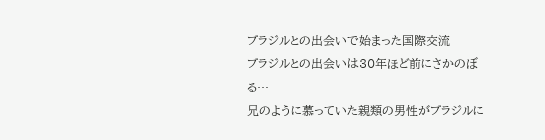ブラジルとの出会いで始まった国際交流
ブラジルとの出会いは30年ほど前にさかのぼる…
兄のように慕っていた親類の男性がブラジルに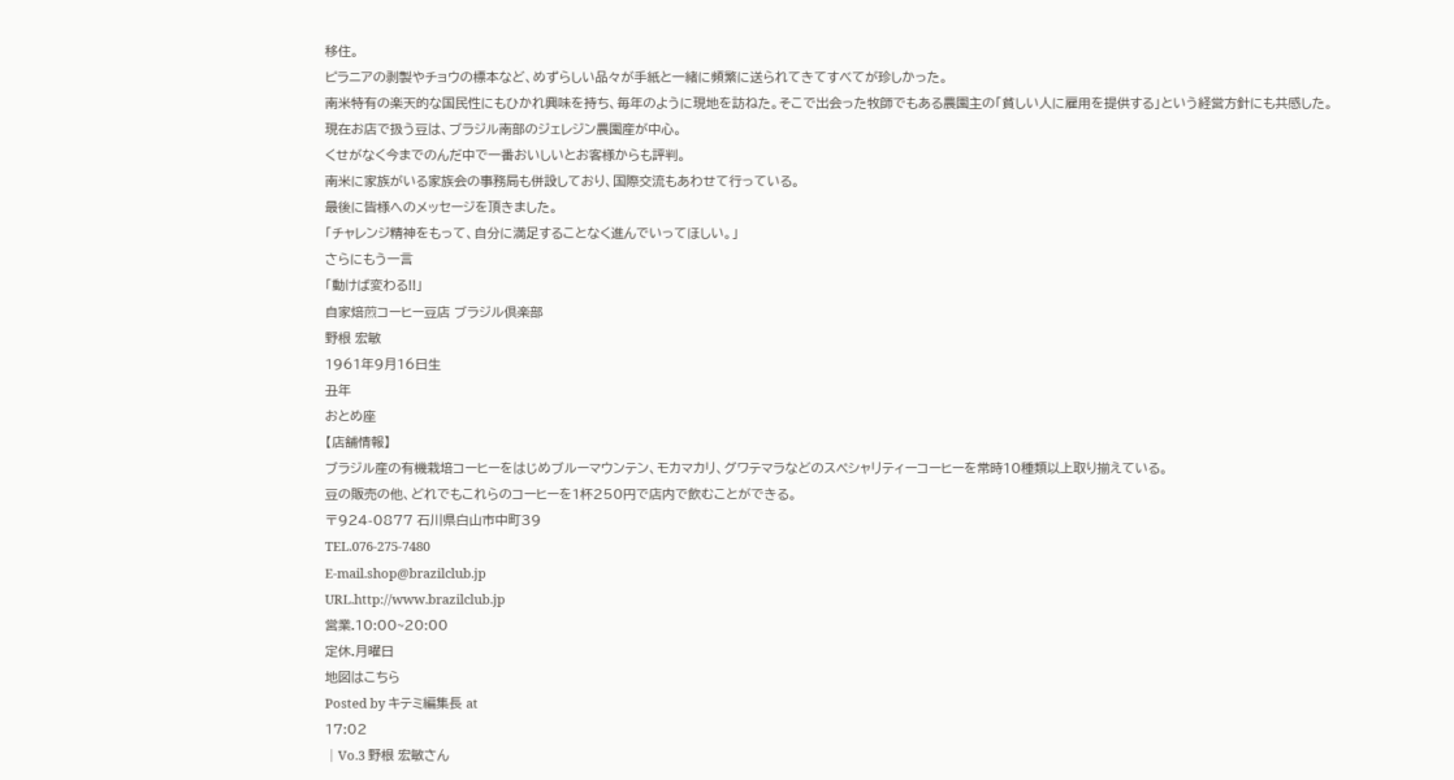移住。
ピラニアの剥製やチョウの標本など、めずらしい品々が手紙と一緒に頻繁に送られてきてすべてが珍しかった。
南米特有の楽天的な国民性にもひかれ興味を持ち、毎年のように現地を訪ねた。そこで出会った牧師でもある農園主の「貧しい人に雇用を提供する」という経営方針にも共感した。
現在お店で扱う豆は、ブラジル南部のジェレジン農園産が中心。
くせがなく今までのんだ中で一番おいしいとお客様からも評判。
南米に家族がいる家族会の事務局も併設しており、国際交流もあわせて行っている。
最後に皆様へのメッセージを頂きました。
「チャレンジ精神をもって、自分に満足することなく進んでいってほしい。」
さらにもう一言
「動けば変わる!!」
自家焙煎コーヒー豆店 ブラジル倶楽部
野根 宏敏
1961年9月16日生
丑年
おとめ座
【店舗情報】
ブラジル産の有機栽培コーヒーをはじめブルーマウンテン、モカマカリ、グワテマラなどのスペシャリティーコーヒーを常時10種類以上取り揃えている。
豆の販売の他、どれでもこれらのコーヒーを1杯250円で店内で飲むことができる。
〒924-0877 石川県白山市中町39
TEL.076-275-7480
E-mail.shop@brazilclub.jp
URL.http://www.brazilclub.jp
営業.10:00~20:00
定休.月曜日
地図はこちら
Posted by キテミ編集長 at
17:02
│Vo.3 野根 宏敏さん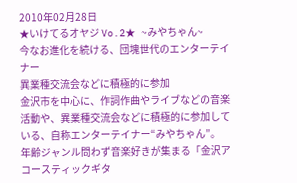2010年02月28日
★いけてるオヤジ Vo.2★ ~みやちゃん~
今なお進化を続ける、団塊世代のエンターテイナー
異業種交流会などに積極的に参加
金沢市を中心に、作詞作曲やライブなどの音楽活動や、異業種交流会などに積極的に参加している、自称エンターテイナー“みやちゃん”。
年齢ジャンル問わず音楽好きが集まる「金沢アコースティックギタ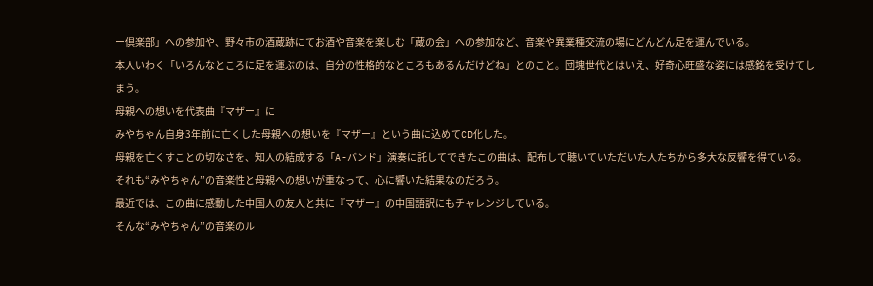ー倶楽部」への参加や、野々市の酒蔵跡にてお酒や音楽を楽しむ「蔵の会」への参加など、音楽や異業種交流の場にどんどん足を運んでいる。
本人いわく「いろんなところに足を運ぶのは、自分の性格的なところもあるんだけどね」とのこと。団塊世代とはいえ、好奇心旺盛な姿には感銘を受けてしまう。
母親への想いを代表曲『マザー』に
みやちゃん自身3年前に亡くした母親への想いを『マザー』という曲に込めてCD化した。
母親を亡くすことの切なさを、知人の結成する「A-バンド」演奏に託してできたこの曲は、配布して聴いていただいた人たちから多大な反響を得ている。
それも“みやちゃん”の音楽性と母親への想いが重なって、心に響いた結果なのだろう。
最近では、この曲に感動した中国人の友人と共に『マザー』の中国語訳にもチャレンジしている。
そんな“みやちゃん”の音楽のル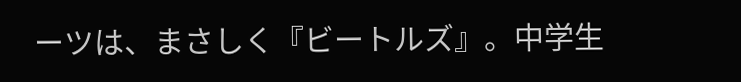ーツは、まさしく『ビートルズ』。中学生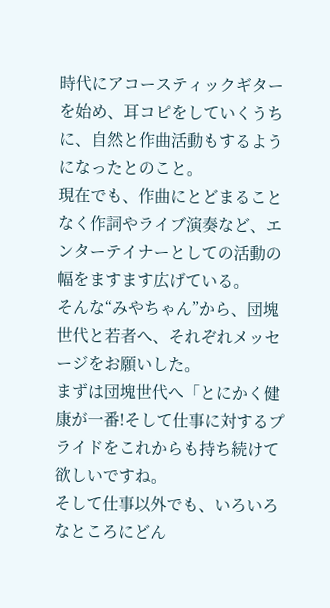時代にアコースティックギターを始め、耳コピをしていくうちに、自然と作曲活動もするようになったとのこと。
現在でも、作曲にとどまることなく作詞やライブ演奏など、エンターテイナーとしての活動の幅をますます広げている。
そんな“みやちゃん”から、団塊世代と若者へ、それぞれメッセージをお願いした。
まずは団塊世代へ「とにかく健康が一番!そして仕事に対するプライドをこれからも持ち続けて欲しいですね。
そして仕事以外でも、いろいろなところにどん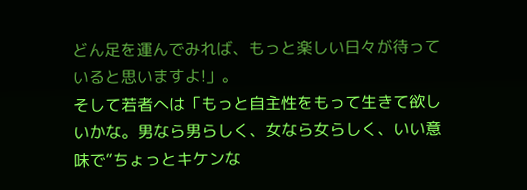どん足を運んでみれば、もっと楽しい日々が待っていると思いますよ!」。
そして若者へは「もっと自主性をもって生きて欲しいかな。男なら男らしく、女なら女らしく、いい意味で“ちょっとキケンな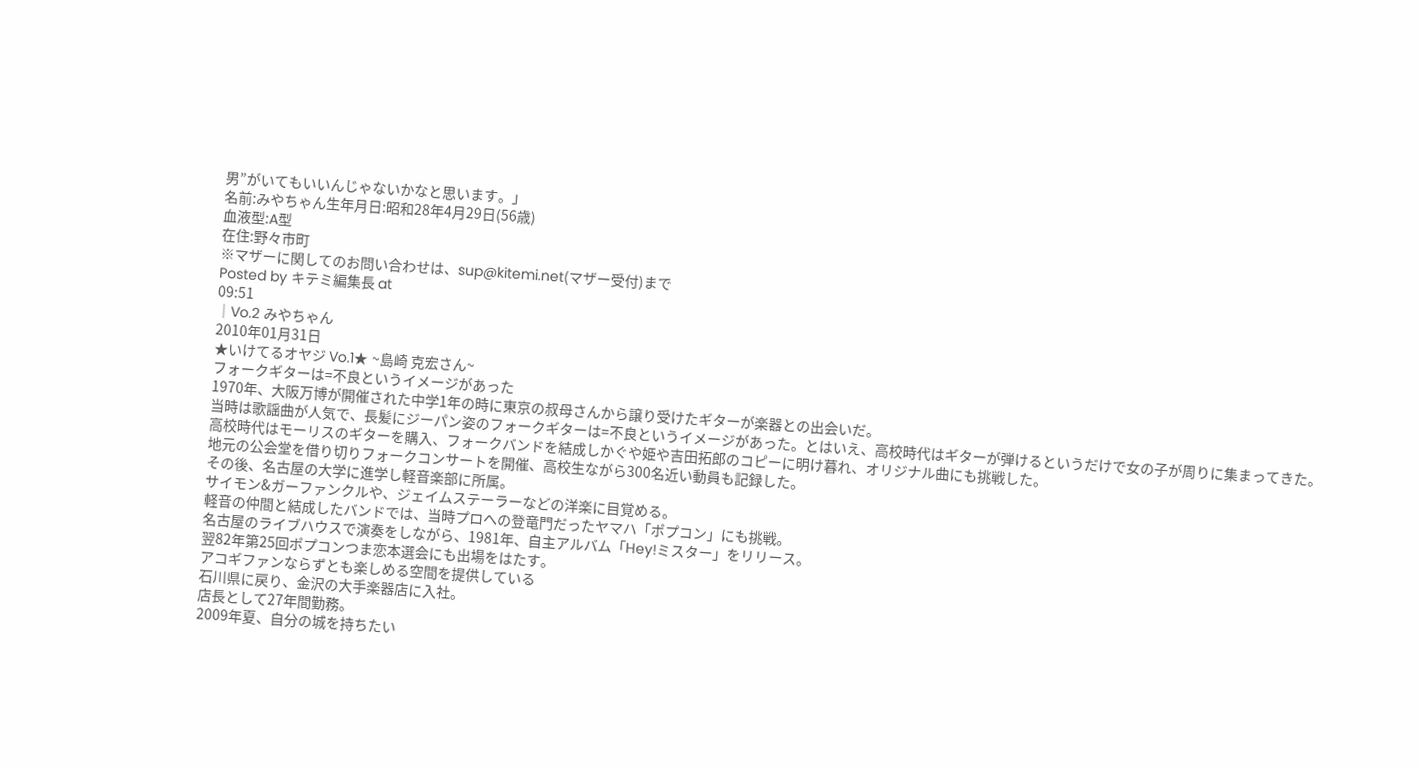男”がいてもいいんじゃないかなと思います。」
名前:みやちゃん生年月日:昭和28年4月29日(56歳)
血液型:A型
在住:野々市町
※マザーに関してのお問い合わせは、sup@kitemi.net(マザー受付)まで
Posted by キテミ編集長 at
09:51
│Vo.2 みやちゃん
2010年01月31日
★いけてるオヤジ Vo.1★ ~島崎 克宏さん~
フォークギターは=不良というイメージがあった
1970年、大阪万博が開催された中学1年の時に東京の叔母さんから譲り受けたギターが楽器との出会いだ。
当時は歌謡曲が人気で、長髪にジーパン姿のフォークギターは=不良というイメージがあった。とはいえ、高校時代はギターが弾けるというだけで女の子が周りに集まってきた。
高校時代はモーリスのギターを購入、フォークバンドを結成しかぐや姫や吉田拓郎のコピーに明け暮れ、オリジナル曲にも挑戦した。
地元の公会堂を借り切りフォークコンサートを開催、高校生ながら300名近い動員も記録した。
その後、名古屋の大学に進学し軽音楽部に所属。
サイモン&ガーファンクルや、ジェイムステーラーなどの洋楽に目覚める。
軽音の仲間と結成したバンドでは、当時プロへの登竜門だったヤマハ「ポプコン」にも挑戦。
名古屋のライブハウスで演奏をしながら、1981年、自主アルバム「Hey!ミスター」をリリース。
翌82年第25回ポプコンつま恋本選会にも出場をはたす。
アコギファンならずとも楽しめる空間を提供している
石川県に戻り、金沢の大手楽器店に入社。
店長として27年間勤務。
2009年夏、自分の城を持ちたい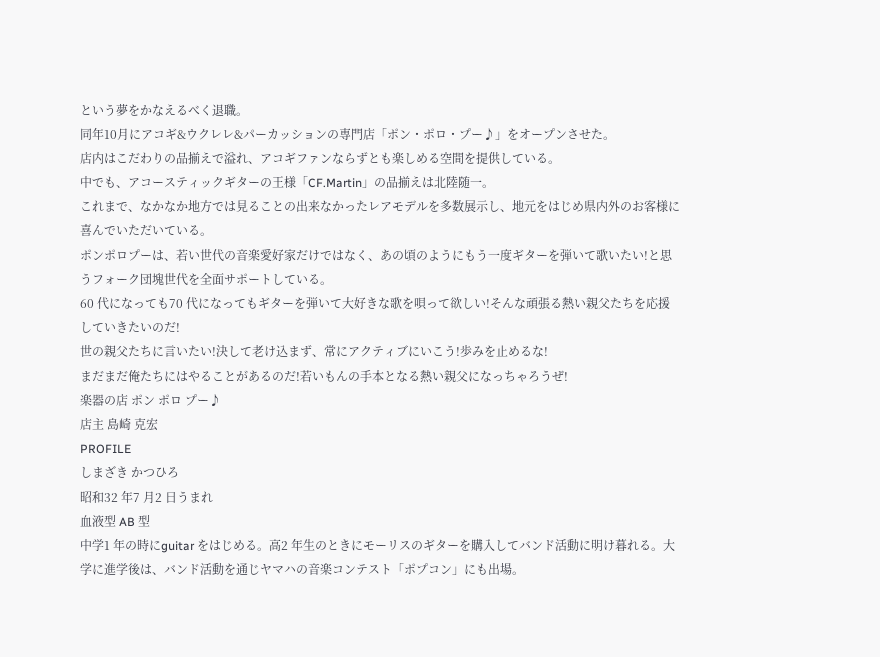という夢をかなえるべく退職。
同年10月にアコギ&ウクレレ&パーカッションの専門店「ポン・ポロ・プー♪」をオープンさせた。
店内はこだわりの品揃えで溢れ、アコギファンならずとも楽しめる空間を提供している。
中でも、アコースティックギターの王様「CF.Martin」の品揃えは北陸随一。
これまで、なかなか地方では見ることの出来なかったレアモデルを多数展示し、地元をはじめ県内外のお客様に喜んでいただいている。
ポンポロプーは、若い世代の音楽愛好家だけではなく、あの頃のようにもう一度ギターを弾いて歌いたい!と思うフォーク団塊世代を全面サポートしている。
60 代になっても70 代になってもギターを弾いて大好きな歌を唄って欲しい!そんな頑張る熱い親父たちを応援していきたいのだ!
世の親父たちに言いたい!決して老け込まず、常にアクティブにいこう!歩みを止めるな!
まだまだ俺たちにはやることがあるのだ!若いもんの手本となる熱い親父になっちゃろうぜ!
楽器の店 ポン ポロ プー♪
店主 島崎 克宏
PROFILE
しまざき かつひろ
昭和32 年7 月2 日うまれ
血液型 AB 型
中学1 年の時にguitar をはじめる。高2 年生のときにモーリスのギターを購入してバンド活動に明け暮れる。大学に進学後は、バンド活動を通じヤマハの音楽コンテスト「ポプコン」にも出場。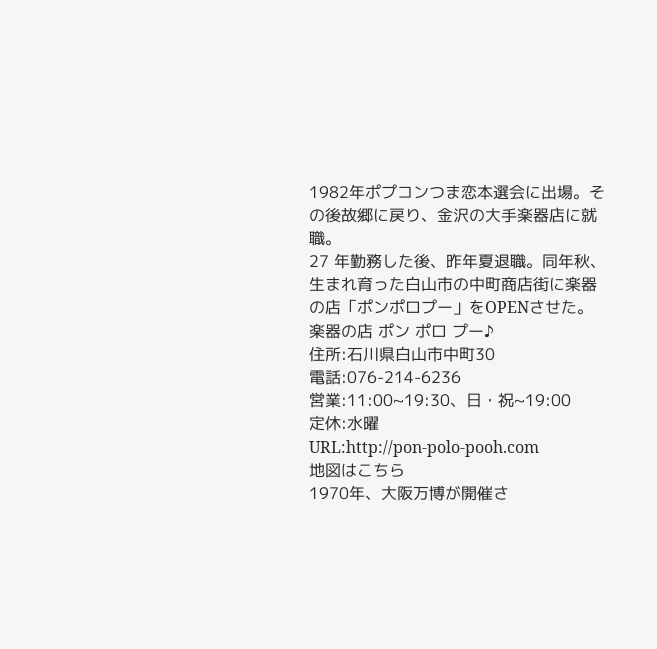1982年ポプコンつま恋本選会に出場。その後故郷に戻り、金沢の大手楽器店に就職。
27 年勤務した後、昨年夏退職。同年秋、生まれ育った白山市の中町商店街に楽器の店「ポンポロプー」をOPENさせた。
楽器の店 ポン ポロ プー♪
住所:石川県白山市中町30
電話:076-214-6236
営業:11:00~19:30、日・祝~19:00
定休:水曜
URL:http://pon-polo-pooh.com
地図はこちら
1970年、大阪万博が開催さ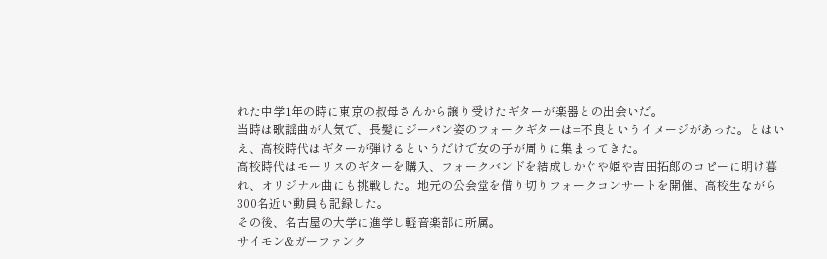れた中学1年の時に東京の叔母さんから譲り受けたギターが楽器との出会いだ。
当時は歌謡曲が人気で、長髪にジーパン姿のフォークギターは=不良というイメージがあった。とはいえ、高校時代はギターが弾けるというだけで女の子が周りに集まってきた。
高校時代はモーリスのギターを購入、フォークバンドを結成しかぐや姫や吉田拓郎のコピーに明け暮れ、オリジナル曲にも挑戦した。地元の公会堂を借り切りフォークコンサートを開催、高校生ながら300名近い動員も記録した。
その後、名古屋の大学に進学し軽音楽部に所属。
サイモン&ガーファンク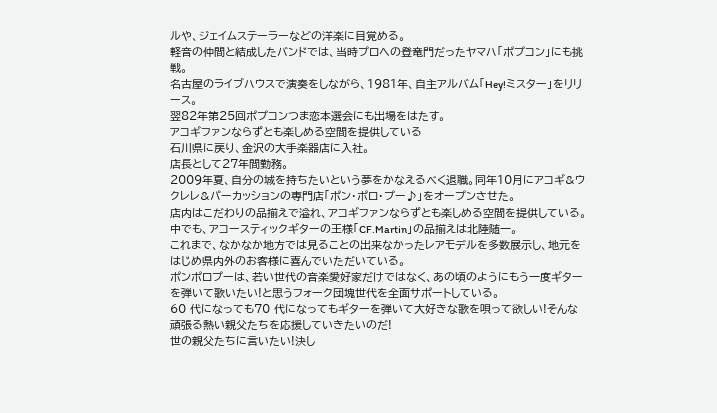ルや、ジェイムステーラーなどの洋楽に目覚める。
軽音の仲間と結成したバンドでは、当時プロへの登竜門だったヤマハ「ポプコン」にも挑戦。
名古屋のライブハウスで演奏をしながら、1981年、自主アルバム「Hey!ミスター」をリリース。
翌82年第25回ポプコンつま恋本選会にも出場をはたす。
アコギファンならずとも楽しめる空間を提供している
石川県に戻り、金沢の大手楽器店に入社。
店長として27年間勤務。
2009年夏、自分の城を持ちたいという夢をかなえるべく退職。同年10月にアコギ&ウクレレ&パーカッションの専門店「ポン・ポロ・プー♪」をオープンさせた。
店内はこだわりの品揃えで溢れ、アコギファンならずとも楽しめる空間を提供している。
中でも、アコースティックギターの王様「CF.Martin」の品揃えは北陸随一。
これまで、なかなか地方では見ることの出来なかったレアモデルを多数展示し、地元をはじめ県内外のお客様に喜んでいただいている。
ポンポロプーは、若い世代の音楽愛好家だけではなく、あの頃のようにもう一度ギターを弾いて歌いたい!と思うフォーク団塊世代を全面サポートしている。
60 代になっても70 代になってもギターを弾いて大好きな歌を唄って欲しい!そんな頑張る熱い親父たちを応援していきたいのだ!
世の親父たちに言いたい!決し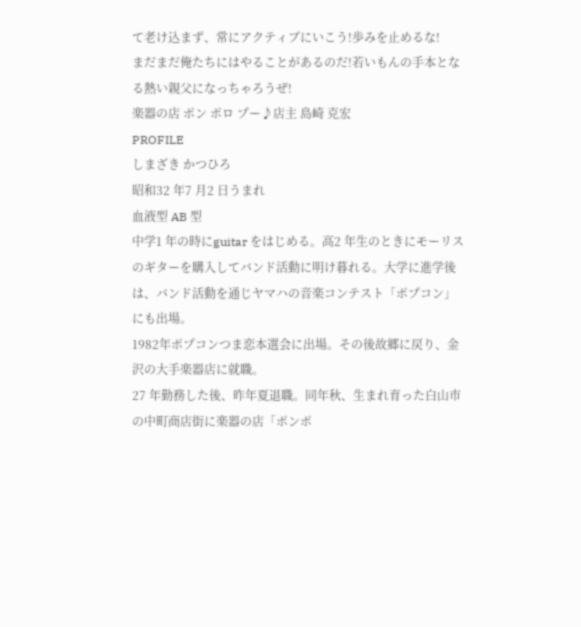て老け込まず、常にアクティブにいこう!歩みを止めるな!
まだまだ俺たちにはやることがあるのだ!若いもんの手本となる熱い親父になっちゃろうぜ!
楽器の店 ポン ポロ プー♪店主 島崎 克宏
PROFILE
しまざき かつひろ
昭和32 年7 月2 日うまれ
血液型 AB 型
中学1 年の時にguitar をはじめる。高2 年生のときにモーリスのギターを購入してバンド活動に明け暮れる。大学に進学後は、バンド活動を通じヤマハの音楽コンテスト「ポプコン」にも出場。
1982年ポプコンつま恋本選会に出場。その後故郷に戻り、金沢の大手楽器店に就職。
27 年勤務した後、昨年夏退職。同年秋、生まれ育った白山市の中町商店街に楽器の店「ポンポ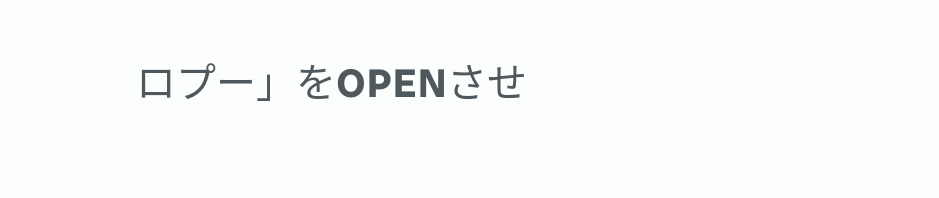ロプー」をOPENさせ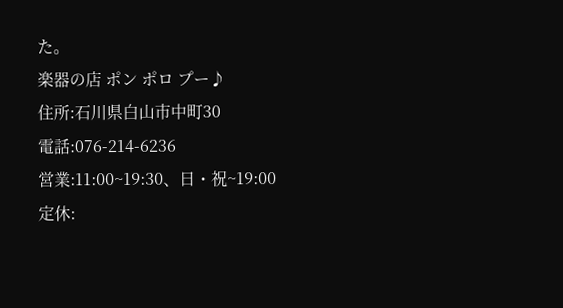た。
楽器の店 ポン ポロ プー♪
住所:石川県白山市中町30
電話:076-214-6236
営業:11:00~19:30、日・祝~19:00
定休: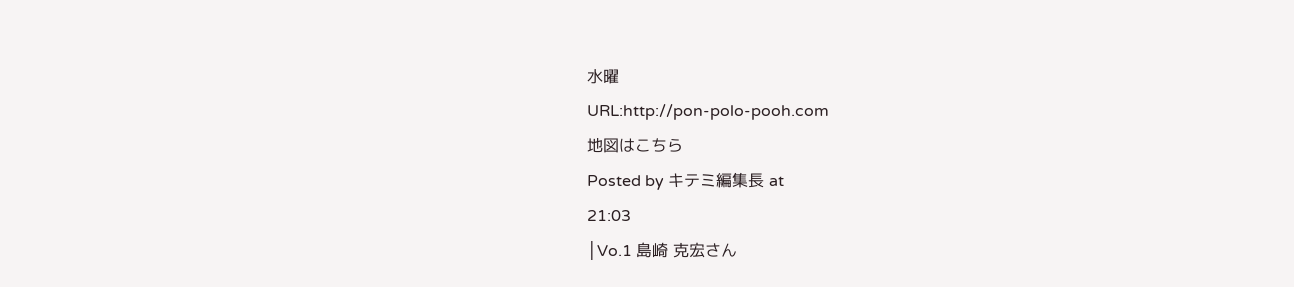水曜
URL:http://pon-polo-pooh.com
地図はこちら
Posted by キテミ編集長 at
21:03
│Vo.1 島崎 克宏さん